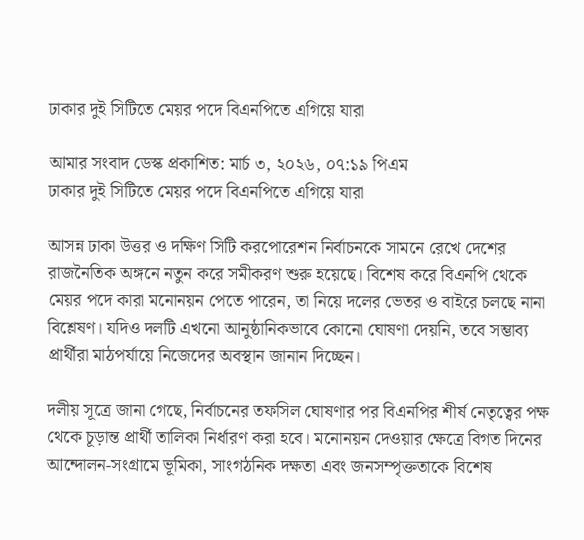ঢাকার দুই সিটিতে মেয়র পদে বিএনপিতে এগিয়ে যারা

আমার সংবাদ ডেস্ক প্রকাশিত: মার্চ ৩, ২০২৬, ০৭:১৯ পিএম
ঢাকার দুই সিটিতে মেয়র পদে বিএনপিতে এগিয়ে যারা

আসন্ন ঢাকা উত্তর ও দক্ষিণ সিটি করপোরেশন নির্বাচনকে সামনে রেখে দেশের রাজনৈতিক অঙ্গনে নতুন করে সমীকরণ শুরু হয়েছে। বিশেষ করে বিএনপি থেকে মেয়র পদে কারা মনোনয়ন পেতে পারেন, তা নিয়ে দলের ভেতর ও বাইরে চলছে নানা বিশ্লেষণ। যদিও দলটি এখনো আনুষ্ঠানিকভাবে কোনো ঘোষণা দেয়নি, তবে সম্ভাব্য প্রার্থীরা মাঠপর্যায়ে নিজেদের অবস্থান জানান দিচ্ছেন।

দলীয় সূত্রে জানা গেছে, নির্বাচনের তফসিল ঘোষণার পর বিএনপির শীর্ষ নেতৃত্বের পক্ষ থেকে চূড়ান্ত প্রার্থী তালিকা নির্ধারণ করা হবে। মনোনয়ন দেওয়ার ক্ষেত্রে বিগত দিনের আন্দোলন-সংগ্রামে ভূমিকা, সাংগঠনিক দক্ষতা এবং জনসম্পৃক্ততাকে বিশেষ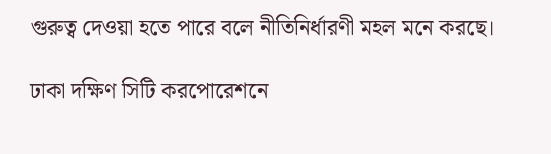গুরুত্ব দেওয়া হতে পারে বলে নীতিনির্ধারণী মহল মনে করছে।

ঢাকা দক্ষিণ সিটি করপোরেশনে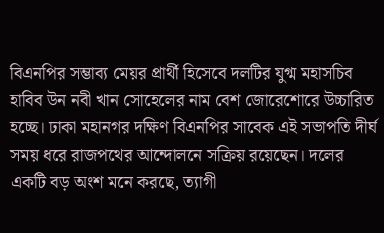বিএনপির সম্ভাব্য মেয়র প্রার্থী হিসেবে দলটির যুগ্ম মহাসচিব হাবিব উন নবী খান সোহেলের নাম বেশ জোরেশোরে উচ্চারিত হচ্ছে। ঢাকা মহানগর দক্ষিণ বিএনপির সাবেক এই সভাপতি দীর্ঘ সময় ধরে রাজপথের আন্দোলনে সক্রিয় রয়েছেন। দলের একটি বড় অংশ মনে করছে, ত্যাগী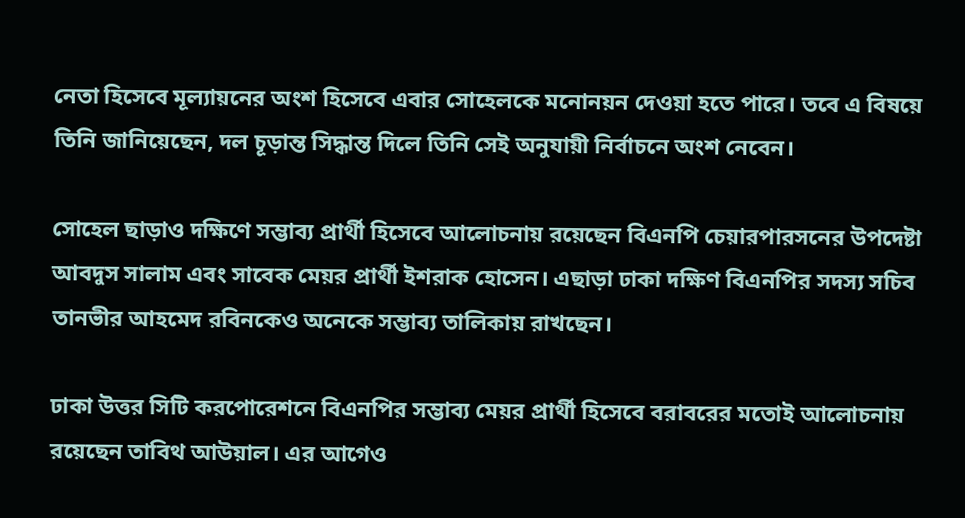নেতা হিসেবে মূল্যায়নের অংশ হিসেবে এবার সোহেলকে মনোনয়ন দেওয়া হতে পারে। তবে এ বিষয়ে তিনি জানিয়েছেন, দল চূড়ান্ত সিদ্ধান্ত দিলে তিনি সেই অনুযায়ী নির্বাচনে অংশ নেবেন।

সোহেল ছাড়াও দক্ষিণে সম্ভাব্য প্রার্থী হিসেবে আলোচনায় রয়েছেন বিএনপি চেয়ারপারসনের উপদেষ্টা আবদুস সালাম এবং সাবেক মেয়র প্রার্থী ইশরাক হোসেন। এছাড়া ঢাকা দক্ষিণ বিএনপির সদস্য সচিব তানভীর আহমেদ রবিনকেও অনেকে সম্ভাব্য তালিকায় রাখছেন।

ঢাকা উত্তর সিটি করপোরেশনে বিএনপির সম্ভাব্য মেয়র প্রার্থী হিসেবে বরাবরের মতোই আলোচনায় রয়েছেন তাবিথ আউয়াল। এর আগেও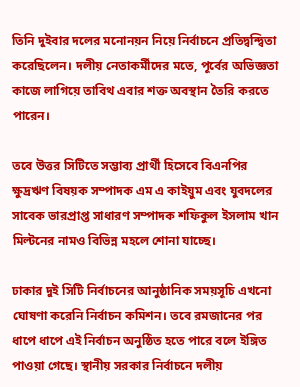তিনি দুইবার দলের মনোনয়ন নিয়ে নির্বাচনে প্রতিদ্বন্দ্বিতা করেছিলেন। দলীয় নেতাকর্মীদের মতে, পূর্বের অভিজ্ঞতা কাজে লাগিয়ে তাবিথ এবার শক্ত অবস্থান তৈরি করতে পারেন।

তবে উত্তর সিটিতে সম্ভাব্য প্রার্থী হিসেবে বিএনপির ক্ষুদ্রঋণ বিষয়ক সম্পাদক এম এ কাইয়ুম এবং যুবদলের সাবেক ভারপ্রাপ্ত সাধারণ সম্পাদক শফিকুল ইসলাম খান মিল্টনের নামও বিভিন্ন মহলে শোনা যাচ্ছে।

ঢাকার দুই সিটি নির্বাচনের আনুষ্ঠানিক সময়সূচি এখনো ঘোষণা করেনি নির্বাচন কমিশন। তবে রমজানের পর ধাপে ধাপে এই নির্বাচন অনুষ্ঠিত হতে পারে বলে ইঙ্গিত পাওয়া গেছে। স্থানীয় সরকার নির্বাচনে দলীয়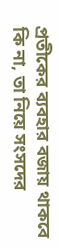প্রতীকের ব্যবহার বজায় থাকবে কি না, তা নিয়ে সংসদের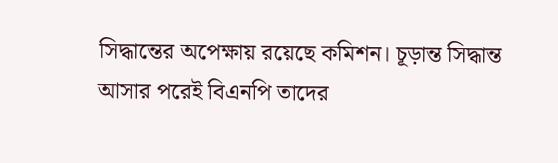সিদ্ধান্তের অপেক্ষায় রয়েছে কমিশন। চূড়ান্ত সিদ্ধান্ত আসার পরেই বিএনপি তাদের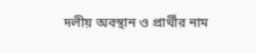দলীয় অবস্থান ও প্রার্থীর নাম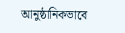আনুষ্ঠানিকভাবে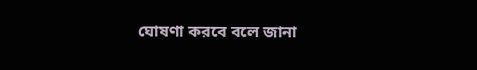ঘোষণা করবে বলে জানা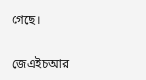গেছে।

জেএইচআর